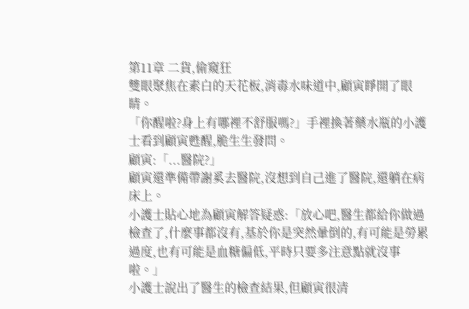第11章 二貨,偷窺狂
雙眼聚焦在素白的天花板,消毒水味道中,顧寅睜開了眼睛。
「你醒啦?身上有哪裡不舒服嗎?」手裡換著藥水瓶的小護士看到顧寅甦醒,脆生生發問。
顧寅:「...醫院?」
顧寅還準備帶謝奚去醫院,沒想到自己進了醫院,還躺在病床上。
小護士貼心地為顧寅解答疑惑:「放心吧,醫生都給你做過檢查了,什麼事都沒有,基於你是突然暈倒的,有可能是勞累過度,也有可能是血糖偏低,平時只要多注意點就沒事啦。」
小護士說出了醫生的檢查結果,但顧寅很清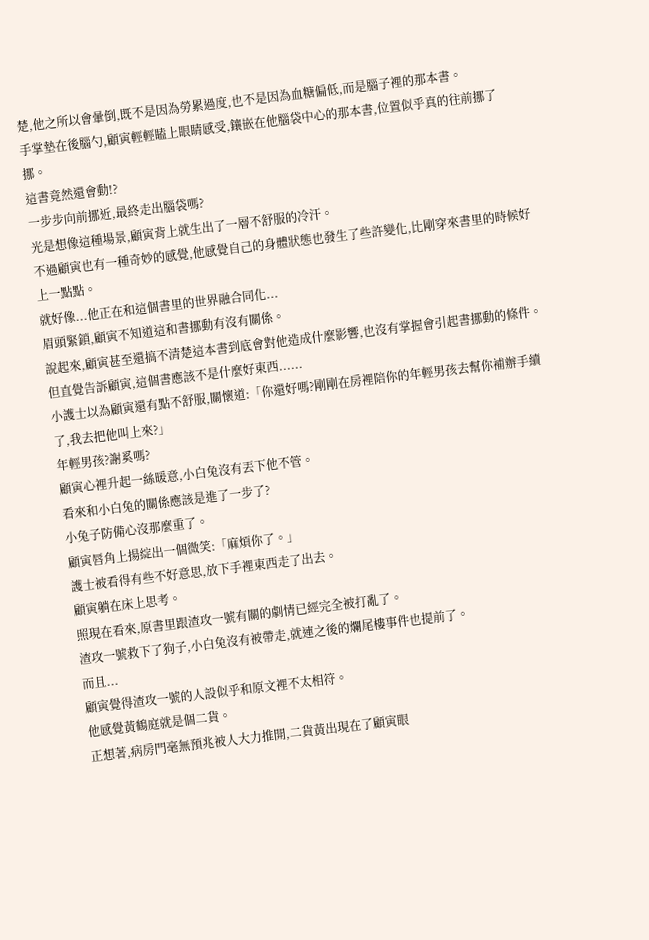楚,他之所以會暈倒,既不是因為勞累過度,也不是因為血糖偏低,而是腦子裡的那本書。
手掌墊在後腦勺,顧寅輕輕瞌上眼睛感受,鑲嵌在他腦袋中心的那本書,位置似乎真的往前挪了挪。
這書竟然還會動!?
一步步向前挪近,最終走出腦袋嗎?
光是想像這種場景,顧寅背上就生出了一層不舒服的冷汗。
不過顧寅也有一種奇妙的感覺,他感覺自己的身體狀態也發生了些許變化,比剛穿來書里的時候好上一點點。
就好像...他正在和這個書里的世界融合同化...
眉頭緊鎖,顧寅不知道這和書挪動有沒有關係。
說起來,顧寅甚至還搞不清楚這本書到底會對他造成什麼影響,也沒有掌握會引起書挪動的條件。
但直覺告訴顧寅,這個書應該不是什麼好東西......
小護士以為顧寅還有點不舒服,關懷道:「你還好嗎?剛剛在房裡陪你的年輕男孩去幫你補辦手續了,我去把他叫上來?」
年輕男孩?謝奚嗎?
顧寅心裡升起一絲暖意,小白兔沒有丟下他不管。
看來和小白兔的關係應該是進了一步了?
小兔子防備心沒那麼重了。
顧寅唇角上揚綻出一個微笑:「麻煩你了。」
護士被看得有些不好意思,放下手裡東西走了出去。
顧寅躺在床上思考。
照現在看來,原書里跟渣攻一號有關的劇情已經完全被打亂了。
渣攻一號救下了狗子,小白兔沒有被帶走,就連之後的爛尾樓事件也提前了。
而且...
顧寅覺得渣攻一號的人設似乎和原文裡不太相符。
他感覺黃鶴庭就是個二貨。
正想著,病房門毫無預兆被人大力推開,二貨黃出現在了顧寅眼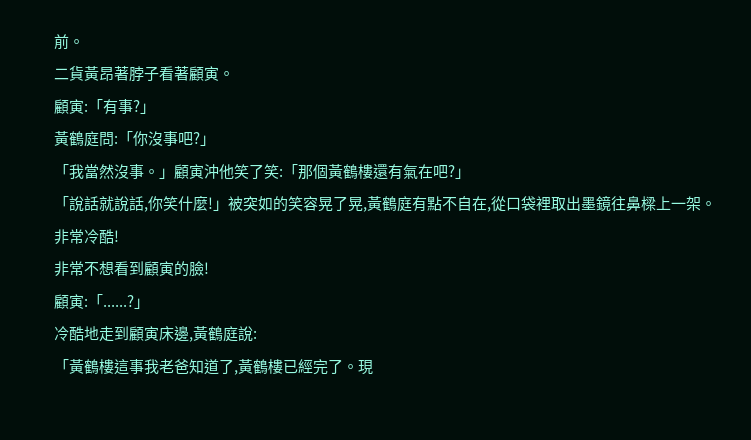前。
二貨黃昂著脖子看著顧寅。
顧寅:「有事?」
黃鶴庭問:「你沒事吧?」
「我當然沒事。」顧寅沖他笑了笑:「那個黃鶴樓還有氣在吧?」
「說話就說話,你笑什麼!」被突如的笑容晃了晃,黃鶴庭有點不自在,從口袋裡取出墨鏡往鼻樑上一架。
非常冷酷!
非常不想看到顧寅的臉!
顧寅:「......?」
冷酷地走到顧寅床邊,黃鶴庭說:
「黃鶴樓這事我老爸知道了,黃鶴樓已經完了。現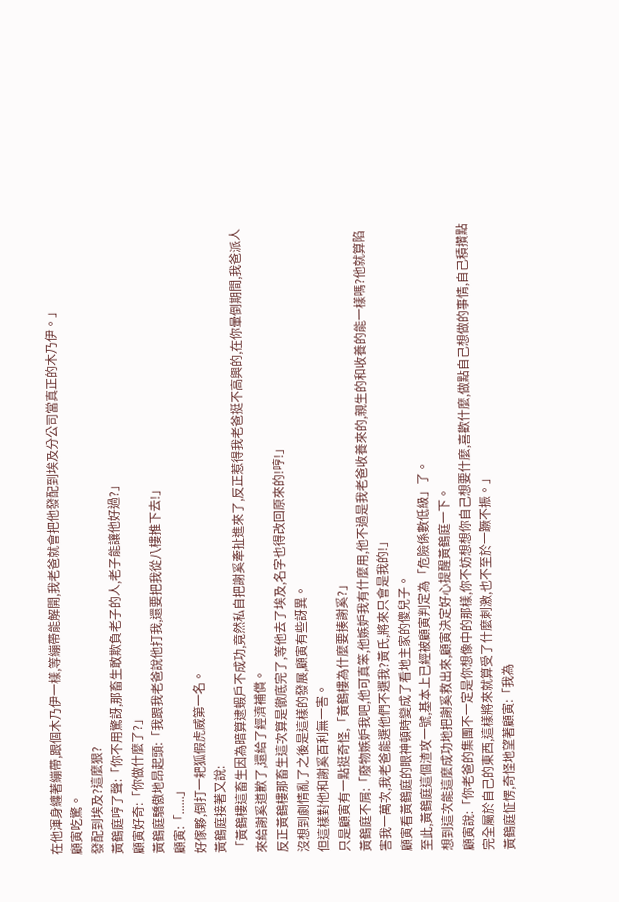在他渾身纏著繃帶,跟個木乃伊一樣,等繃帶能解開,我老爸就會把他發配到埃及分公司當真正的木乃伊。」
顧寅吃驚。
發配到埃及?這麼狠?
黃鶴庭哼了聲:「你不用驚訝,那畜生敢欺負老子的人,老子能讓他好過?」
顧寅好奇:「你做什麼了?」
黃鶴庭驕傲地昂起頭:「我跟我老爸說他打我,還要把我從八樓推下去!」
顧寅:「......」
好傢夥,倒打一耙狐假虎威第一名。
黃鶴庭接著又說:
「黃鶴樓這畜生因為暗算逮蝦戶不成功,竟然私自把謝奚牽扯進來了,反正惹得我老爸挺不高興的,在你暈倒期間,我爸派人來給謝奚道歉了,還給了經濟補償。
反正黃鶴樓那畜生這次算是徹底完了,等他去了埃及,名字也得改回原來的!哼!」
沒想到劇情亂了之後是這樣的發展,顧寅有些訝異。
但這樣對他和謝奚百利無一害。
只是顧寅有一點挺奇怪,「黃鶴樓為什麼要揍謝奚?」
黃鶴庭不屑:「廢物嫉妒我吧,他可真笨,他嫉妒我有什麼用,他不過是我老爸收養來的,親生的和收養的能一樣嗎?他就算陷害我一萬次,我老爸能選他們不選我?黃氏,將來只會是我的!」
顧寅看黃鶴庭的眼神頓時變成了看地主家的傻兒子。
至此,黃鶴庭這個渣攻一號,基本上已經被顧寅判定為「危險係數低級」了。
想到這次能這麼成功地把謝奚救出來,顧寅決定好心提醒黃鶴庭一下。
顧寅說:「你老爸的集團不一定是你想像中的那樣,你不妨想想你自己想要什麼,喜歡什麼,做點自己想做的事情,自己積攢點完全屬於自己的東西,這樣將來就算受了什麼刺激,也不至於一蹶不振。」
黃鶴庭怔愣,奇怪地望著顧寅:「我為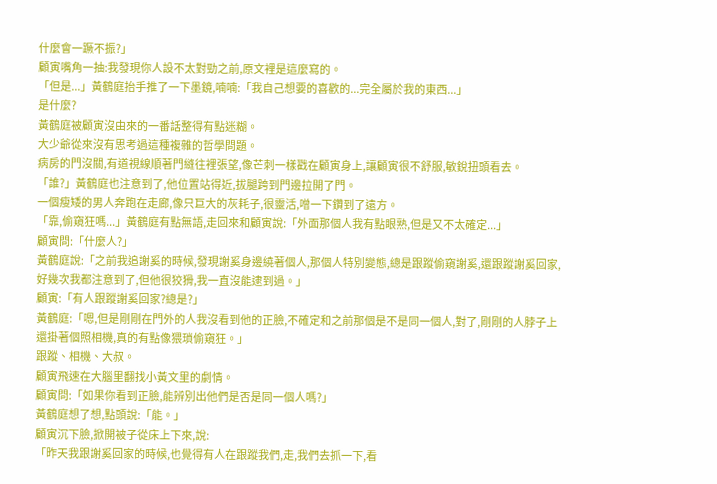什麼會一蹶不振?」
顧寅嘴角一抽:我發現你人設不太對勁之前,原文裡是這麼寫的。
「但是...」黃鶴庭抬手推了一下墨鏡,喃喃:「我自己想要的喜歡的...完全屬於我的東西...」
是什麼?
黃鶴庭被顧寅沒由來的一番話整得有點迷糊。
大少爺從來沒有思考過這種複雜的哲學問題。
病房的門沒關,有道視線順著門縫往裡張望,像芒刺一樣戳在顧寅身上,讓顧寅很不舒服,敏銳扭頭看去。
「誰?」黃鶴庭也注意到了,他位置站得近,拔腿跨到門邊拉開了門。
一個瘦矮的男人奔跑在走廊,像只巨大的灰耗子,很靈活,噌一下鑽到了遠方。
「靠,偷窺狂嗎...」黃鶴庭有點無語,走回來和顧寅說:「外面那個人我有點眼熟,但是又不太確定...」
顧寅問:「什麼人?」
黃鶴庭說:「之前我追謝奚的時候,發現謝奚身邊繞著個人,那個人特別變態,總是跟蹤偷窺謝奚,還跟蹤謝奚回家,好幾次我都注意到了,但他很狡猾,我一直沒能逮到過。」
顧寅:「有人跟蹤謝奚回家?總是?」
黃鶴庭:「嗯,但是剛剛在門外的人我沒看到他的正臉,不確定和之前那個是不是同一個人,對了,剛剛的人脖子上還掛著個照相機,真的有點像猥瑣偷窺狂。」
跟蹤、相機、大叔。
顧寅飛速在大腦里翻找小黃文里的劇情。
顧寅問:「如果你看到正臉,能辨別出他們是否是同一個人嗎?」
黃鶴庭想了想,點頭說:「能。」
顧寅沉下臉,掀開被子從床上下來,說:
「昨天我跟謝奚回家的時候,也覺得有人在跟蹤我們,走,我們去抓一下,看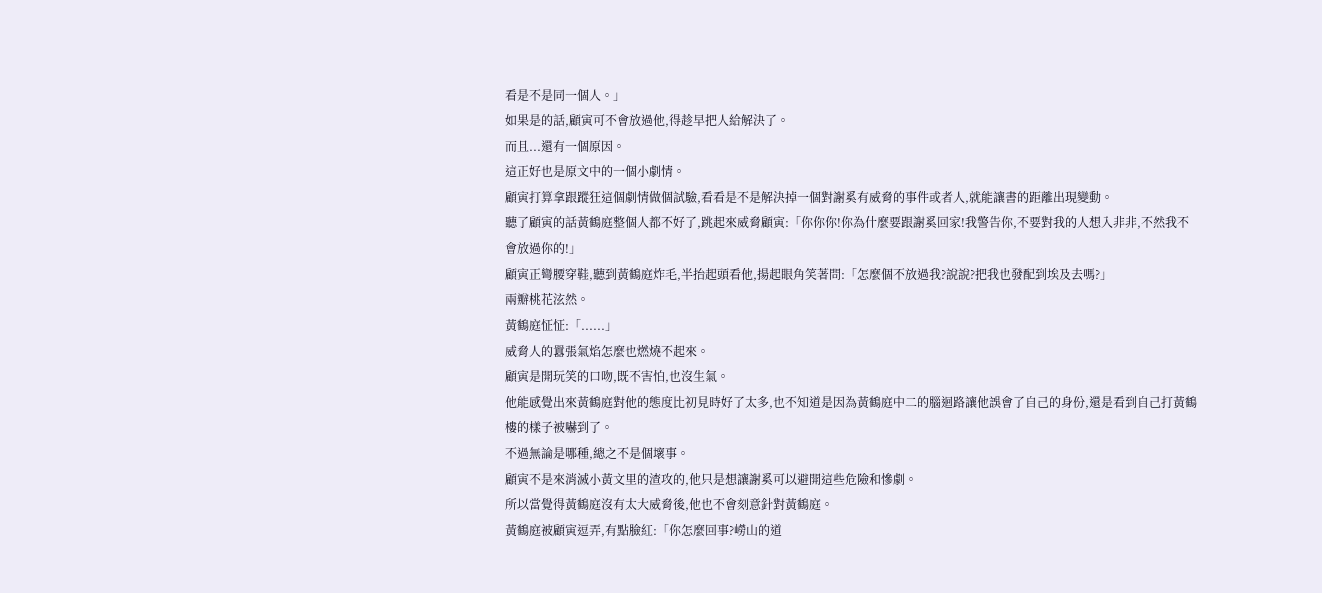看是不是同一個人。」
如果是的話,顧寅可不會放過他,得趁早把人給解決了。
而且...還有一個原因。
這正好也是原文中的一個小劇情。
顧寅打算拿跟蹤狂這個劇情做個試驗,看看是不是解決掉一個對謝奚有威脅的事件或者人,就能讓書的距離出現變動。
聽了顧寅的話黃鶴庭整個人都不好了,跳起來威脅顧寅:「你你你!你為什麼要跟謝奚回家!我警告你,不要對我的人想入非非,不然我不會放過你的!」
顧寅正彎腰穿鞋,聽到黃鶴庭炸毛,半抬起頭看他,揚起眼角笑著問:「怎麼個不放過我?說說?把我也發配到埃及去嗎?」
兩瓣桃花泫然。
黃鶴庭怔怔:「......」
威脅人的囂張氣焰怎麼也燃燒不起來。
顧寅是開玩笑的口吻,既不害怕,也沒生氣。
他能感覺出來黃鶴庭對他的態度比初見時好了太多,也不知道是因為黃鶴庭中二的腦迴路讓他誤會了自己的身份,還是看到自己打黃鶴樓的樣子被嚇到了。
不過無論是哪種,總之不是個壞事。
顧寅不是來消滅小黃文里的渣攻的,他只是想讓謝奚可以避開這些危險和慘劇。
所以當覺得黃鶴庭沒有太大威脅後,他也不會刻意針對黃鶴庭。
黃鶴庭被顧寅逗弄,有點臉紅:「你怎麼回事?嶗山的道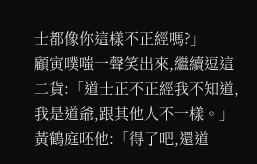士都像你這樣不正經嗎?」
顧寅噗嗤一聲笑出來,繼續逗這二貨:「道士正不正經我不知道,我是道爺,跟其他人不一樣。」
黃鶴庭呸他:「得了吧,還道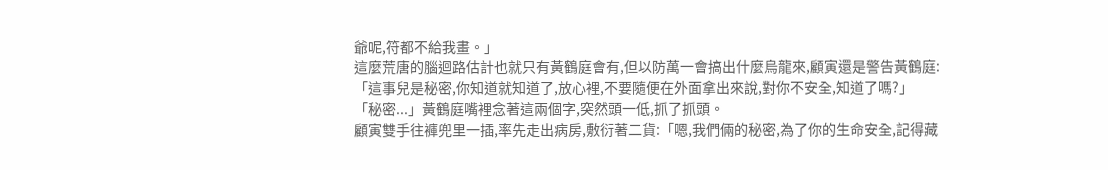爺呢,符都不給我畫。」
這麼荒唐的腦迴路估計也就只有黃鶴庭會有,但以防萬一會搞出什麼烏龍來,顧寅還是警告黃鶴庭:
「這事兒是秘密,你知道就知道了,放心裡,不要隨便在外面拿出來說,對你不安全,知道了嗎?」
「秘密...」黃鶴庭嘴裡念著這兩個字,突然頭一低,抓了抓頭。
顧寅雙手往褲兜里一插,率先走出病房,敷衍著二貨:「嗯,我們倆的秘密,為了你的生命安全,記得藏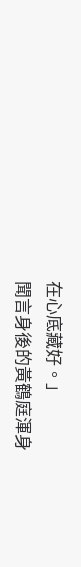在心底藏好。」
聞言身後的黃鶴庭渾身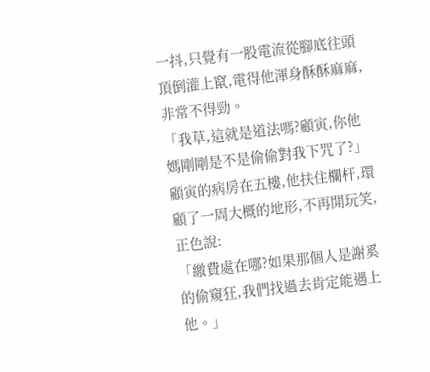一抖,只覺有一股電流從腳底往頭頂倒灌上竄,電得他渾身酥酥麻麻,非常不得勁。
「我草,這就是道法嗎?顧寅,你他媽剛剛是不是偷偷對我下咒了?」
顧寅的病房在五樓,他扶住欄杆,環顧了一周大概的地形,不再開玩笑,正色說:
「繳費處在哪?如果那個人是謝奚的偷窺狂,我們找過去肯定能遇上他。」